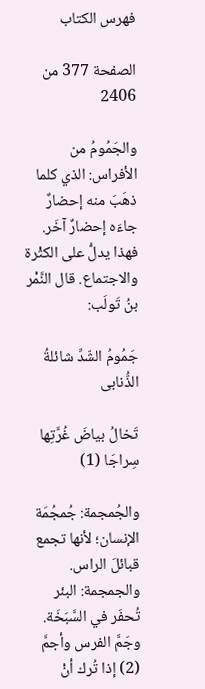فهرس الكتاب

الصفحة 377 من 2406

والجَمُومُ من الأفراس: الذي كلما ذهَبَ منه إحضارٌ جاءَه إحضارٌ آخَر. فهذا يدلُّ على الكثْرة والاجتماع. قال النَّمْر بنُ تَولَب:

جَمُومُ الشّدِّ شائلةُ الذُّنابى

تَخالُ بياضَ غُرَّتِها سِراجَا (1)

والجُمجمة: جُمجُمَة الإنسان؛ لأنها تجمع قبائلَ الراس. والجمجمة: البئر تُحفَر في السَّبَخَة. وجَمَّ الفرس وأجمَّ (2) إذا تُرك أنْ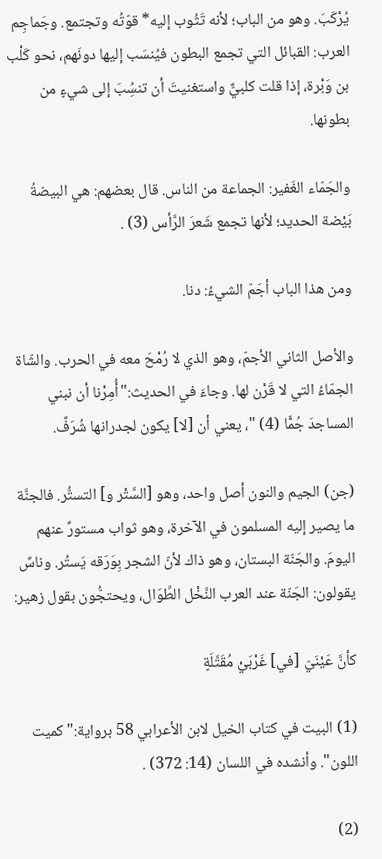يُرْكَبَ. وهو من الباب؛ لأنه تَثُوب إليه* قوّتُه وتجتمع. وجَماجِم العرب: القبائل التي تجمع البطون فيُنسَب إليها دونَهم، نحو كَلْب بن وَبْرة، إذا قلت كلبيٌّ واستغنيتَ أن تنسُِبَ إلى شيءٍ من بطونها.

والجَمّاء الغَفير: الجماعة من الناس. قال بعضهم: هي البيضةُ بَيْضة الحديد؛ لأنها تجمع شَعرَ الرَّأس (3) .

ومن هذا الباب أجَمّ الشيءُ: دنا.

والأصل الثاني الأجمّ، وهو الذي لا رُمْحَ معه في الحرب. والشّاة الجمّاءُ التي لا قَرْن لها. وجاءَ في الحديث:"أُمِرْنا أن نبني المساجدَ جُمًّا (4) "، يعني أن [لا] يكون لجدرانها شُرَفٌ.

(جن) الجيم والنون أصل واحد، وهو [السَّتْر و] التستُّر. فالجنَّة ما يصير إليه المسلمون في الآخرة، وهو ثواب مستورٌ عنهم اليومَ. والجَنّة البستان، وهو ذاك لأنّ الشجر بِوَرَقه يَستُر. وناسٌ يقولون: الجَنّة عند العرب النَّخْل الطِّوَال، ويحتجُّون بقول زهير:

كأنَّ عَيْنَيّ [في] غَرْبَيْ مُقَتَّلَةٍ

(1) البيت في كتاب الخيل لابن الأعرابي 58 برواية:"كميت اللون". وأنشده في اللسان (14: 372) .

(2)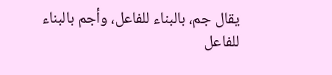يقال جم، بالبناء للفاعل، وأجم بالبناء للفاعل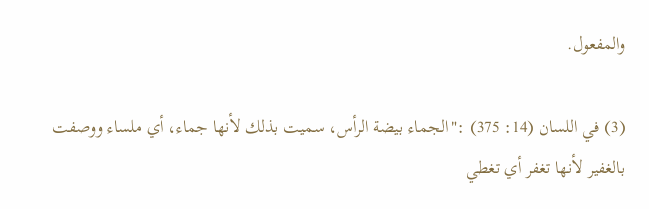والمفعول.

(3) في اللسان (14: 375) :"الجماء بيضة الرأس، سميت بذلك لأنها جماء، أي ملساء ووصفت بالغفير لأنها تغفر أي تغطي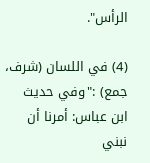الرأس".

(4) في اللسان (شرف، جمع) :"وفي حديث ابن عباس: أمرنا أن نبني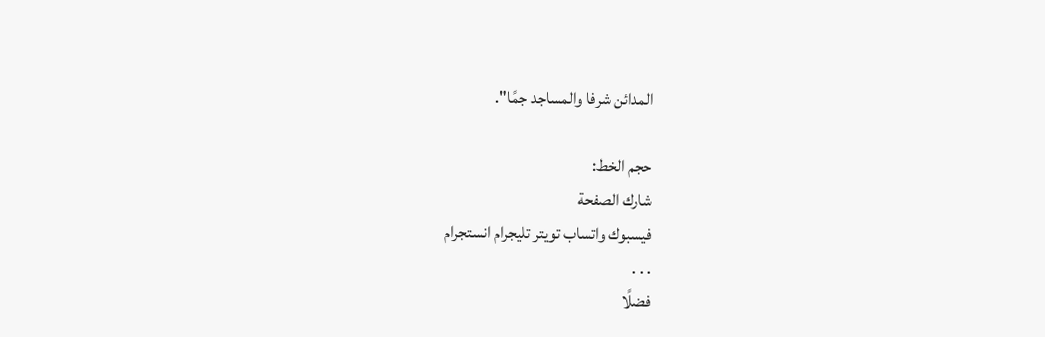المدائن شرفا والمساجد جمًا".

حجم الخط:
شارك الصفحة
فيسبوك واتساب تويتر تليجرام انستجرام
. . .
فضلًا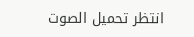انتظر تحميل الصوت